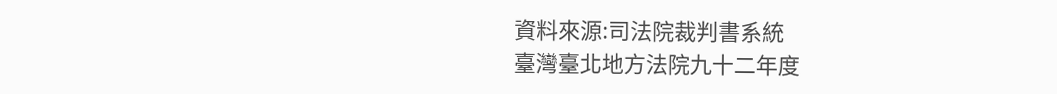資料來源:司法院裁判書系統
臺灣臺北地方法院九十二年度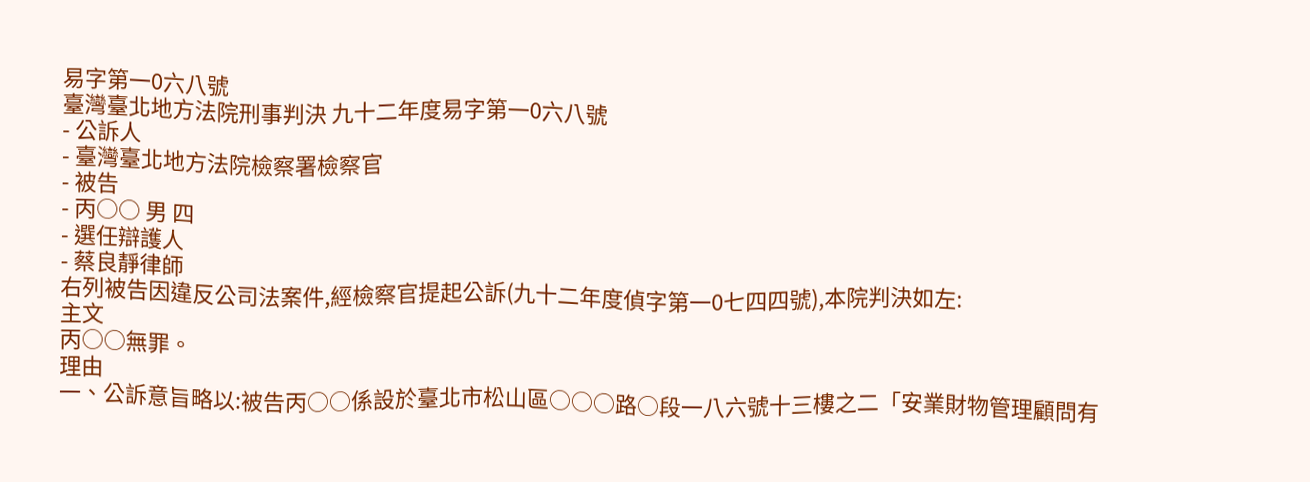易字第一0六八號
臺灣臺北地方法院刑事判決 九十二年度易字第一0六八號
- 公訴人
- 臺灣臺北地方法院檢察署檢察官
- 被告
- 丙○○ 男 四
- 選任辯護人
- 蔡良靜律師
右列被告因違反公司法案件,經檢察官提起公訴(九十二年度偵字第一0七四四號),本院判決如左:
主文
丙○○無罪。
理由
一、公訴意旨略以:被告丙○○係設於臺北市松山區○○○路○段一八六號十三樓之二「安業財物管理顧問有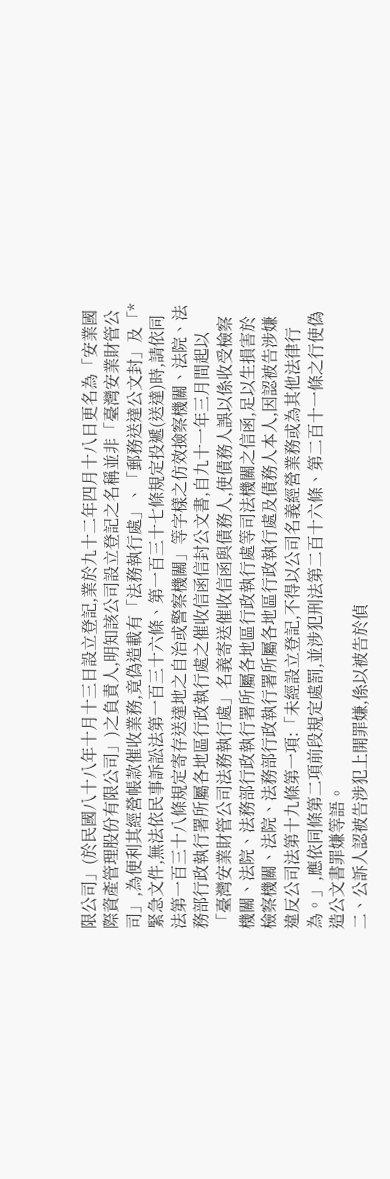限公司」(於民國八十八年十月十三日設立登記,業於九十二年四月十八日更名為「安業國際資產管理股份有限公司」)之負責人,明知該公司設立登記之名稱並非「臺灣安業財管公司」,為便利其經營帳款催收業務,竟偽造載有「法務執行處」、「郵務送達公文封」及「*緊急文件,無法依民事訴訟法第一百三十六條、第一百三十七條規定投遞(送達)時,請依同法第一百三十八條規定寄存送達地之自治或警察機關」等字樣之仿效撿察機關、法院、法務部行政執行署所屬各地區行政執行處之催收信函信封公文書,自九十一年三月間起以「臺灣安業財管公司法務執行處」名義寄送催收信函與債務人,使債務人誤以係收受檢察機關、法院、法務部行政執行署所屬各地區行政執行處等司法機關之信函,足以生損害於檢察機關、法院、法務部行政執行署所屬各地區行政執行處及債務人本人,因認被告涉嫌違反公司法第十九條第一項:「未經設立登記,不得以公司名義經營業務或為其他法律行為。」,應依同條第二項前段規定處罰,並涉犯刑法第二百十六條、第二百十一條之行使偽造公文書罪嫌等語。
二、公訴人認被告涉犯上開罪嫌,係以被告於偵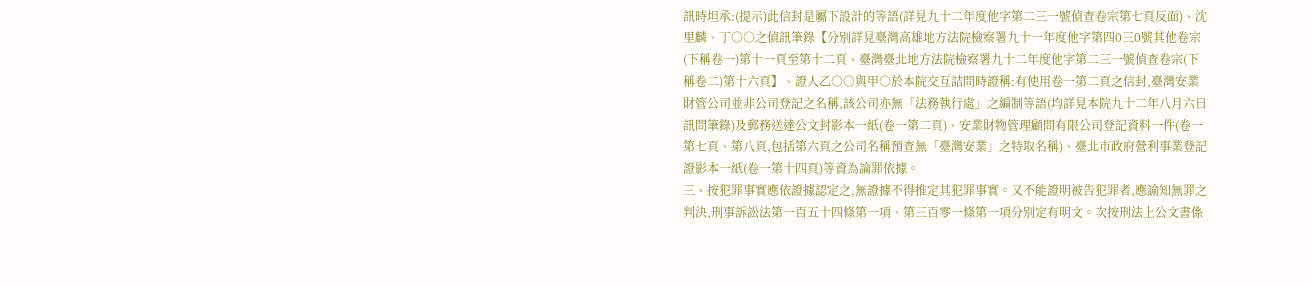訊時坦承:(提示)此信封是屬下設計的等語(詳見九十二年度他字第二三一號偵查卷宗第七頁反面)、沈里麟、丁○○之偵訊筆錄【分別詳見臺灣高雄地方法院檢察署九十一年度他字第四0三0號其他卷宗(下稱卷一)第十一頁至第十二頁、臺灣臺北地方法院檢察署九十二年度他字第二三一號偵查卷宗(下稱卷二)第十六頁】、證人乙○○與甲○於本院交互詰問時證稱:有使用卷一第二頁之信封,臺灣安業財管公司並非公司登記之名稱,該公司亦無「法務執行處」之編制等語(均詳見本院九十二年八月六日訊問筆錄)及郵務送達公文封影本一紙(卷一第二頁)、安業財物管理顧問有限公司登記資料一件(卷一第七頁、第八頁,包括第六頁之公司名稱預查無「臺灣安業」之特取名稱)、臺北市政府營利事業登記證影本一紙(卷一第十四頁)等資為論罪依據。
三、按犯罪事實應依證據認定之,無證據不得推定其犯罪事實。又不能證明被告犯罪者,應諭知無罪之判決,刑事訴訟法第一百五十四條第一項、第三百零一條第一項分別定有明文。次按刑法上公文書係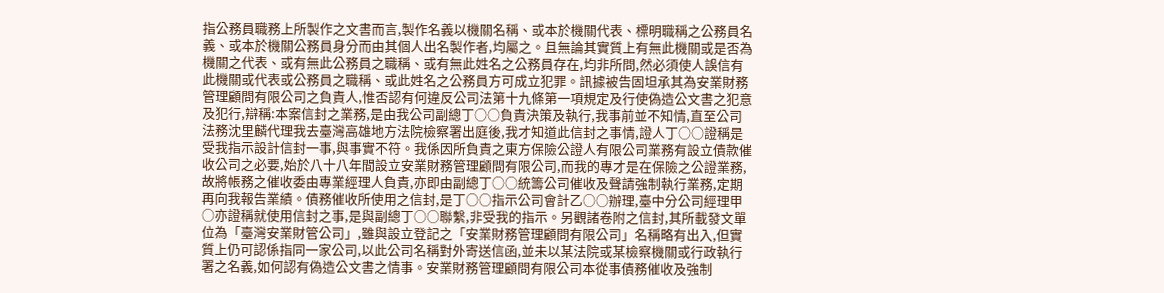指公務員職務上所製作之文書而言,製作名義以機關名稱、或本於機關代表、標明職稱之公務員名義、或本於機關公務員身分而由其個人出名製作者,均屬之。且無論其實質上有無此機關或是否為機關之代表、或有無此公務員之職稱、或有無此姓名之公務員存在,均非所問,然必須使人誤信有此機關或代表或公務員之職稱、或此姓名之公務員方可成立犯罪。訊據被告固坦承其為安業財務管理顧問有限公司之負責人,惟否認有何違反公司法第十九條第一項規定及行使偽造公文書之犯意及犯行,辯稱:本案信封之業務,是由我公司副總丁○○負責決策及執行,我事前並不知情,直至公司法務沈里麟代理我去臺灣高雄地方法院檢察署出庭後,我才知道此信封之事情,證人丁○○證稱是受我指示設計信封一事,與事實不符。我係因所負責之東方保險公證人有限公司業務有設立債款催收公司之必要,始於八十八年間設立安業財務管理顧問有限公司,而我的專才是在保險之公證業務,故將帳務之催收委由專業經理人負責,亦即由副總丁○○統籌公司催收及聲請強制執行業務,定期再向我報告業績。債務催收所使用之信封,是丁○○指示公司會計乙○○辦理,臺中分公司經理甲○亦證稱就使用信封之事,是與副總丁○○聯繫,非受我的指示。另觀諸卷附之信封,其所載發文單位為「臺灣安業財管公司」,雖與設立登記之「安業財務管理顧問有限公司」名稱略有出入,但實質上仍可認係指同一家公司,以此公司名稱對外寄送信函,並未以某法院或某檢察機關或行政執行署之名義,如何認有偽造公文書之情事。安業財務管理顧問有限公司本從事債務催收及強制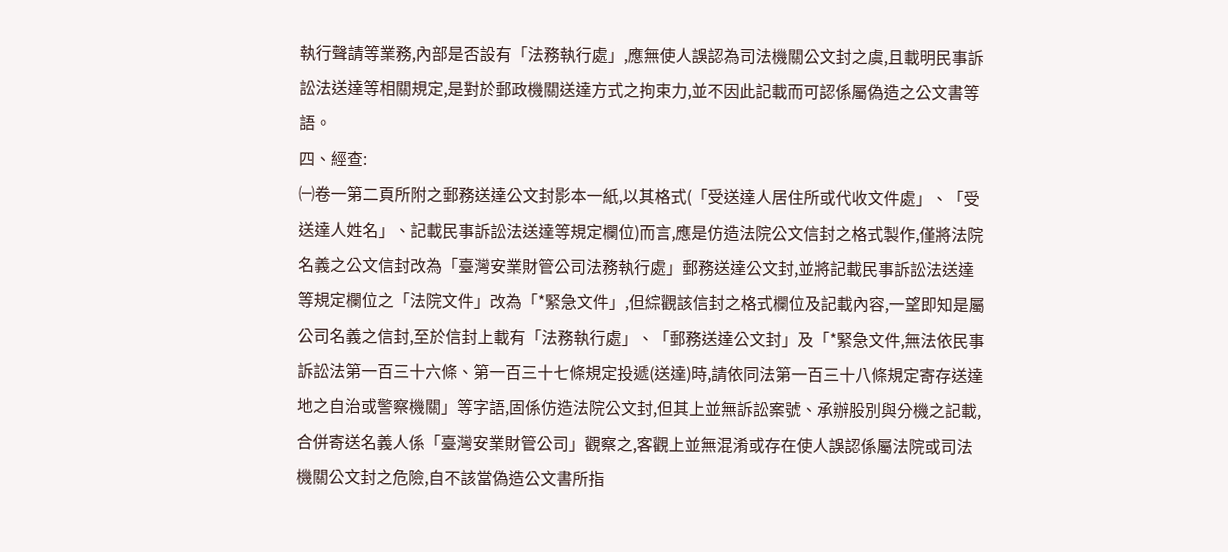執行聲請等業務,內部是否設有「法務執行處」,應無使人誤認為司法機關公文封之虞,且載明民事訴訟法送達等相關規定,是對於郵政機關送達方式之拘束力,並不因此記載而可認係屬偽造之公文書等語。
四、經查:
㈠卷一第二頁所附之郵務送達公文封影本一紙,以其格式(「受送達人居住所或代收文件處」、「受送達人姓名」、記載民事訴訟法送達等規定欄位)而言,應是仿造法院公文信封之格式製作,僅將法院名義之公文信封改為「臺灣安業財管公司法務執行處」郵務送達公文封,並將記載民事訴訟法送達等規定欄位之「法院文件」改為「*緊急文件」,但綜觀該信封之格式欄位及記載內容,一望即知是屬公司名義之信封,至於信封上載有「法務執行處」、「郵務送達公文封」及「*緊急文件,無法依民事訴訟法第一百三十六條、第一百三十七條規定投遞(送達)時,請依同法第一百三十八條規定寄存送達地之自治或警察機關」等字語,固係仿造法院公文封,但其上並無訴訟案號、承辦股別與分機之記載,合併寄送名義人係「臺灣安業財管公司」觀察之,客觀上並無混淆或存在使人誤認係屬法院或司法機關公文封之危險,自不該當偽造公文書所指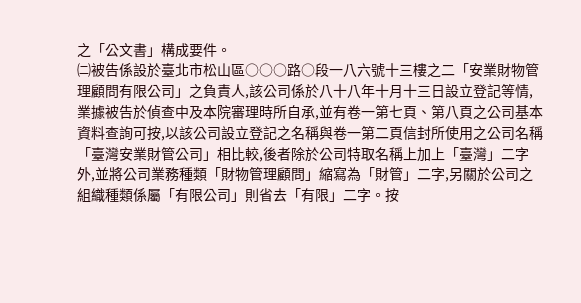之「公文書」構成要件。
㈡被告係設於臺北市松山區○○○路○段一八六號十三樓之二「安業財物管理顧問有限公司」之負責人,該公司係於八十八年十月十三日設立登記等情,業據被告於偵查中及本院審理時所自承,並有卷一第七頁、第八頁之公司基本資料查詢可按,以該公司設立登記之名稱與卷一第二頁信封所使用之公司名稱「臺灣安業財管公司」相比較,後者除於公司特取名稱上加上「臺灣」二字外,並將公司業務種類「財物管理顧問」縮寫為「財管」二字,另關於公司之組織種類係屬「有限公司」則省去「有限」二字。按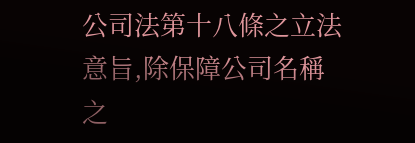公司法第十八條之立法意旨,除保障公司名稱之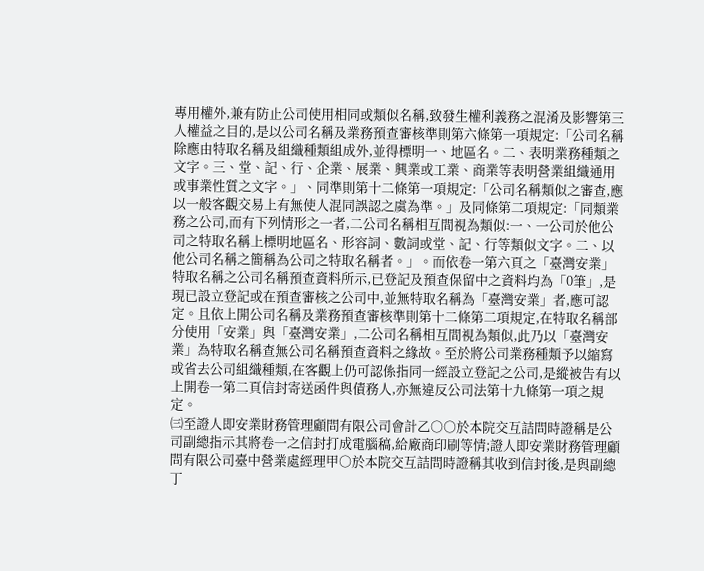專用權外,兼有防止公司使用相同或類似名稱,致發生權利義務之混淆及影響第三人權益之目的,是以公司名稱及業務預查審核準則第六條第一項規定:「公司名稱除應由特取名稱及組織種類組成外,並得標明一、地區名。二、表明業務種類之文字。三、堂、記、行、企業、展業、興業或工業、商業等表明營業組織通用或事業性質之文字。」、同準則第十二條第一項規定:「公司名稱類似之審查,應以一般客觀交易上有無使人混同誤認之虞為準。」及同條第二項規定:「同類業務之公司,而有下列情形之一者,二公司名稱相互間視為類似:一、一公司於他公司之特取名稱上標明地區名、形容詞、數詞或堂、記、行等類似文字。二、以他公司名稱之簡稱為公司之特取名稱者。」。而依卷一第六頁之「臺灣安業」特取名稱之公司名稱預查資料所示,已登記及預查保留中之資料均為「0筆」,是現已設立登記或在預查審核之公司中,並無特取名稱為「臺灣安業」者,應可認定。且依上開公司名稱及業務預查審核準則第十二條第二項規定,在特取名稱部分使用「安業」與「臺灣安業」,二公司名稱相互間視為類似,此乃以「臺灣安業」為特取名稱查無公司名稱預查資料之緣故。至於將公司業務種類予以縮寫或省去公司組織種類,在客觀上仍可認係指同一經設立登記之公司,是縱被告有以上開卷一第二頁信封寄送函件與債務人,亦無違反公司法第十九條第一項之規定。
㈢至證人即安業財務管理顧問有限公司會計乙○○於本院交互詰問時證稱是公司副總指示其將卷一之信封打成電腦稿,給廠商印刷等情;證人即安業財務管理顧問有限公司臺中營業處經理甲○於本院交互詰問時證稱其收到信封後,是與副總丁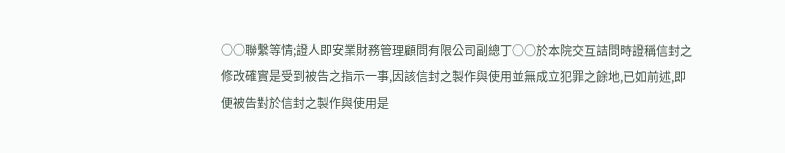○○聯繫等情;證人即安業財務管理顧問有限公司副總丁○○於本院交互詰問時證稱信封之修改確實是受到被告之指示一事,因該信封之製作與使用並無成立犯罪之餘地,已如前述,即便被告對於信封之製作與使用是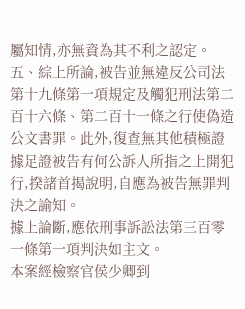屬知情,亦無資為其不利之認定。
五、綜上所論,被告並無違反公司法第十九條第一項規定及觸犯刑法第二百十六條、第二百十一條之行使偽造公文書罪。此外,復查無其他積極證據足證被告有何公訴人所指之上開犯行,揆諸首揭說明,自應為被告無罪判決之諭知。
據上論斷,應依刑事訴訟法第三百零一條第一項判決如主文。
本案經檢察官侯少卿到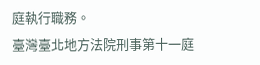庭執行職務。
臺灣臺北地方法院刑事第十一庭